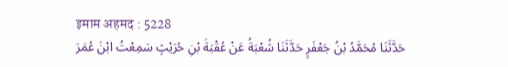इमाम अहमद : 5228
حَدَّثَنَا مُحَمَّدُ بْنُ جَعْفَرٍ حَدَّثَنَا شُعْبَةُ عَنْ عُقْبَةَ بْنِ حُرَيْثٍ سَمِعْتُ ابْنَ عُمَرَ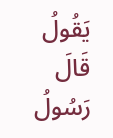يَقُولُ قَالَ رَسُولُ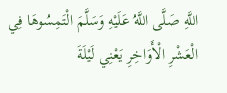اللَّهِ صَلَّى اللَّهُ عَلَيْهِ وَسَلَّمَ الْتَمِسُوهَا فِي الْعَشْرِ الْأَوَاخِرِ يَعْنِي لَيْلَةَ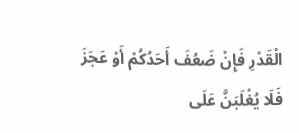الْقَدْرِ فَإِنْ ضَعُفَ أَحَدُكُمْ أَوْ عَجَزَ فَلَا يُغْلَبَنَّ عَلَى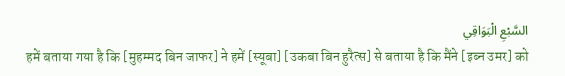السَّبْعِ الْبَوَاقِي
हमें बताया गया है कि [मुहम्मद बिन जाफर] ने हमें [स्यूबा] [उकबा बिन हुरैत्स] से बताया है कि मैंने [इब्न उमर] को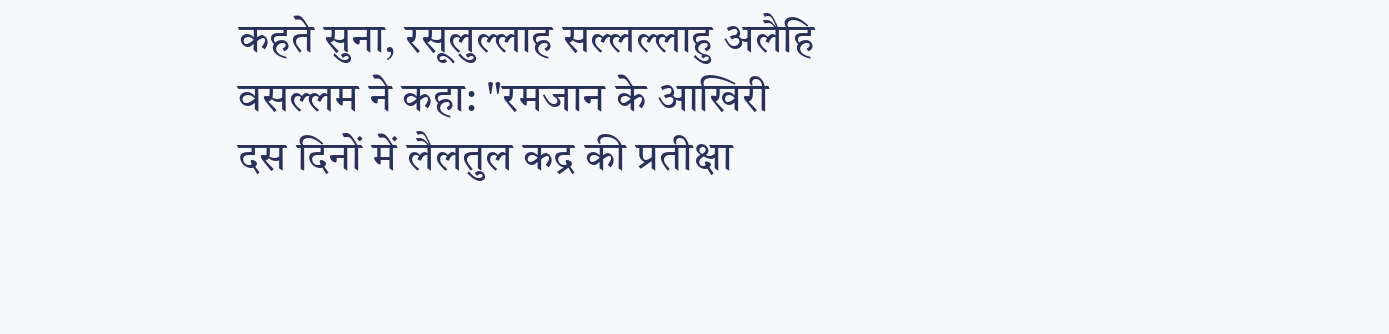कहते सुना, रसूलुल्लाह सल्लल्लाहु अलैहि वसल्लम ने कहा: "रमजान के आखिरी दस दिनों में लैलतुल कद्र की प्रतीक्षा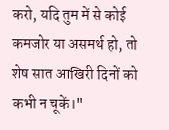करो, यदि तुम में से कोई कमजोर या असमर्थ हो, तो शेष सात आखिरी दिनों को कभी न चूकें।"